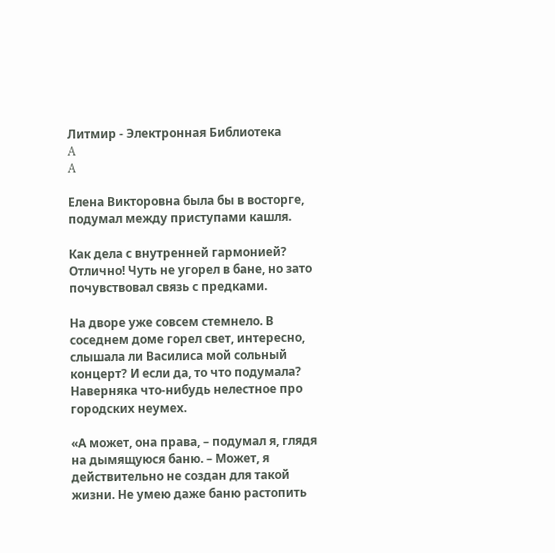Литмир - Электронная Библиотека
A
A

Елена Викторовна была бы в восторге, подумал между приступами кашля.

Как дела с внутренней гармонией? Отлично! Чуть не угорел в бане, но зато почувствовал связь с предками.

На дворе уже совсем стемнело. В соседнем доме горел свет, интересно, слышала ли Василиса мой сольный концерт? И если да, то что подумала? Наверняка что-нибудь нелестное про городских неумех.

«А может, она права, – подумал я, глядя на дымящуюся баню. – Может, я действительно не создан для такой жизни. Не умею даже баню растопить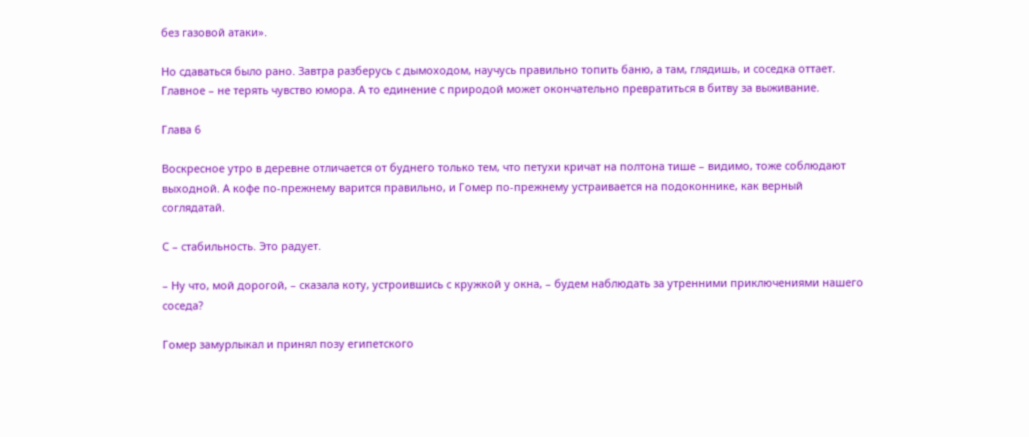без газовой атаки».

Но сдаваться было рано. Завтра разберусь с дымоходом, научусь правильно топить баню, а там, глядишь, и соседка оттает. Главное – не терять чувство юмора. А то единение с природой может окончательно превратиться в битву за выживание.

Глава 6

Воскресное утро в деревне отличается от буднего только тем, что петухи кричат на полтона тише – видимо, тоже соблюдают выходной. А кофе по-прежнему варится правильно, и Гомер по-прежнему устраивается на подоконнике, как верный соглядатай.

С – стабильность. Это радует.

– Ну что, мой дорогой, – сказала коту, устроившись с кружкой у окна, – будем наблюдать за утренними приключениями нашего соседа?

Гомер замурлыкал и принял позу египетского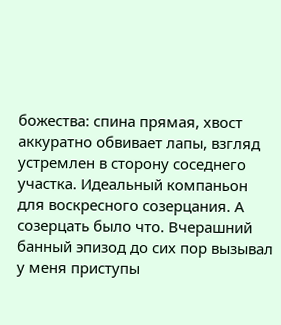божества: спина прямая, хвост аккуратно обвивает лапы, взгляд устремлен в сторону соседнего участка. Идеальный компаньон для воскресного созерцания. А созерцать было что. Вчерашний банный эпизод до сих пор вызывал у меня приступы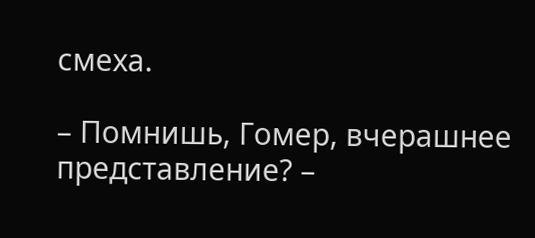смеха.

– Помнишь, Гомер, вчерашнее представление? –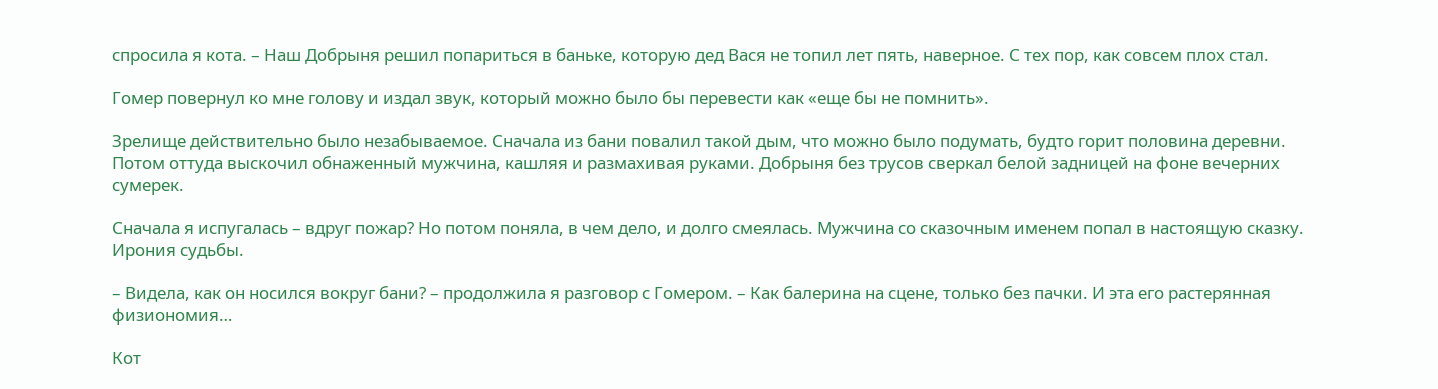спросила я кота. – Наш Добрыня решил попариться в баньке, которую дед Вася не топил лет пять, наверное. С тех пор, как совсем плох стал.

Гомер повернул ко мне голову и издал звук, который можно было бы перевести как «еще бы не помнить».

Зрелище действительно было незабываемое. Сначала из бани повалил такой дым, что можно было подумать, будто горит половина деревни. Потом оттуда выскочил обнаженный мужчина, кашляя и размахивая руками. Добрыня без трусов сверкал белой задницей на фоне вечерних сумерек.

Сначала я испугалась – вдруг пожар? Но потом поняла, в чем дело, и долго смеялась. Мужчина со сказочным именем попал в настоящую сказку. Ирония судьбы.

– Видела, как он носился вокруг бани? – продолжила я разговор с Гомером. – Как балерина на сцене, только без пачки. И эта его растерянная физиономия…

Кот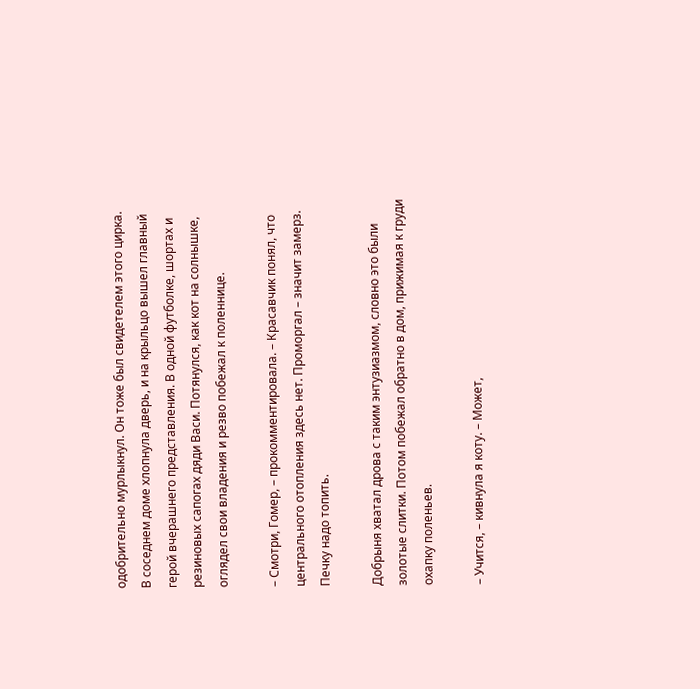одобрительно мурлыкнул. Он тоже был свидетелем этого цирка. В соседнем доме хлопнула дверь, и на крыльцо вышел главный герой вчерашнего представления. В одной футболке, шортах и резиновых сапогах дяди Васи. Потянулся, как кот на солнышке, оглядел свои владения и резво побежал к поленнице.

– Смотри, Гомер, – прокомментировала. – Красавчик понял, что центрального отопления здесь нет. Проморгал – значит замерз. Печку надо топить.

Добрыня хватал дрова с таким энтузиазмом, словно это были золотые слитки. Потом побежал обратно в дом, прижимая к груди охапку поленьев.

– Учится, – кивнула я коту. – Может,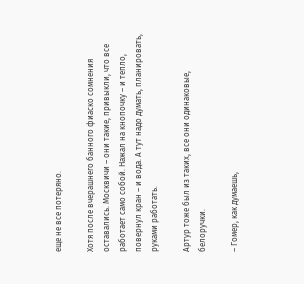еще не все потеряно.

Хотя после вчерашнего банного фиаско сомнения оставались. Москвичи – они такие, привыкли, что все работает само собой. Нажал на кнопочку – и тепло, повернул кран – и вода. А тут надо думать, планировать, руками работать.

Артур тоже был из таких, все они одинаковые, белоручки.

– Гомер, как думаешь,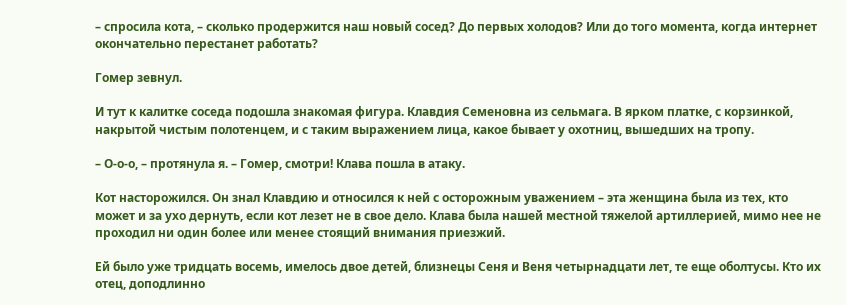– спросила кота, – сколько продержится наш новый сосед? До первых холодов? Или до того момента, когда интернет окончательно перестанет работать?

Гомер зевнул.

И тут к калитке соседа подошла знакомая фигура. Клавдия Семеновна из сельмага. В ярком платке, с корзинкой, накрытой чистым полотенцем, и с таким выражением лица, какое бывает у охотниц, вышедших на тропу.

– О-о-о, – протянула я. – Гомер, смотри! Клава пошла в атаку.

Кот насторожился. Он знал Клавдию и относился к ней с осторожным уважением – эта женщина была из тех, кто может и за ухо дернуть, если кот лезет не в свое дело. Клава была нашей местной тяжелой артиллерией, мимо нее не проходил ни один более или менее стоящий внимания приезжий.

Ей было уже тридцать восемь, имелось двое детей, близнецы Сеня и Веня четырнадцати лет, те еще оболтусы. Кто их отец, доподлинно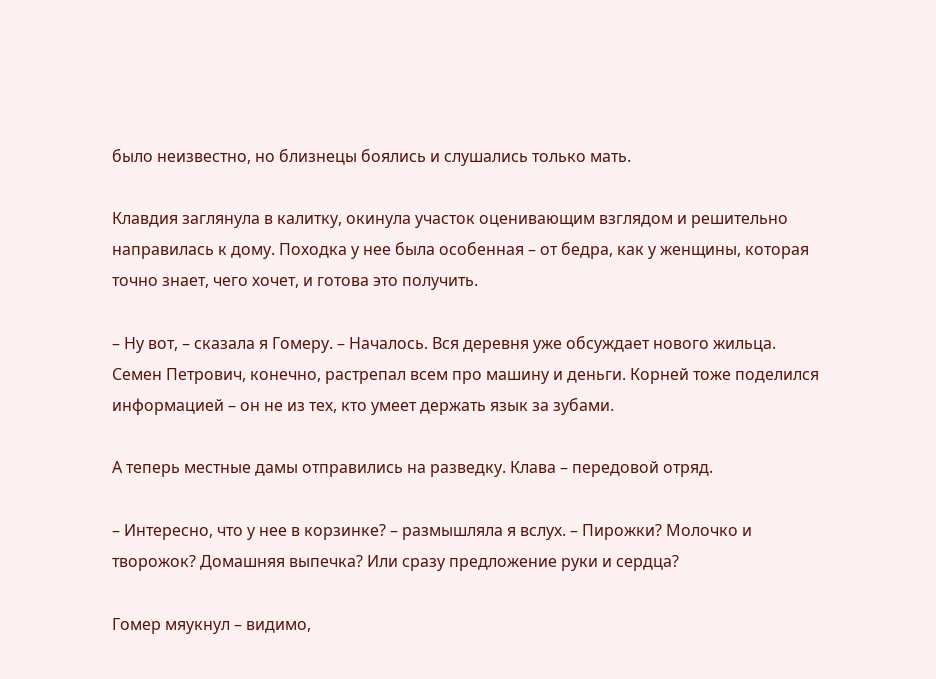было неизвестно, но близнецы боялись и слушались только мать.

Клавдия заглянула в калитку, окинула участок оценивающим взглядом и решительно направилась к дому. Походка у нее была особенная – от бедра, как у женщины, которая точно знает, чего хочет, и готова это получить.

– Ну вот, – сказала я Гомеру. – Началось. Вся деревня уже обсуждает нового жильца. Семен Петрович, конечно, растрепал всем про машину и деньги. Корней тоже поделился информацией – он не из тех, кто умеет держать язык за зубами.

А теперь местные дамы отправились на разведку. Клава – передовой отряд.

– Интересно, что у нее в корзинке? – размышляла я вслух. – Пирожки? Молочко и творожок? Домашняя выпечка? Или сразу предложение руки и сердца?

Гомер мяукнул – видимо,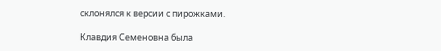склонялся к версии с пирожками.

Клавдия Семеновна была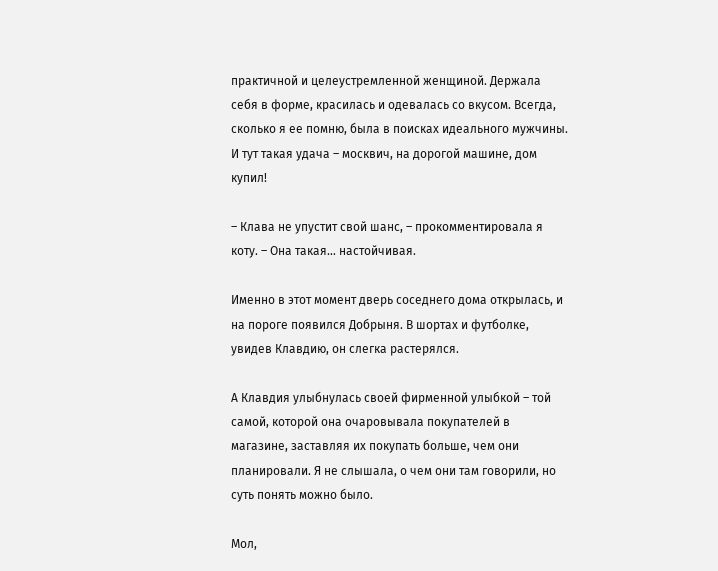практичной и целеустремленной женщиной. Держала себя в форме, красилась и одевалась со вкусом. Всегда, сколько я ее помню, была в поисках идеального мужчины. И тут такая удача – москвич, на дорогой машине, дом купил!

– Клава не упустит свой шанс, – прокомментировала я коту. – Она такая… настойчивая.

Именно в этот момент дверь соседнего дома открылась, и на пороге появился Добрыня. В шортах и футболке, увидев Клавдию, он слегка растерялся.

А Клавдия улыбнулась своей фирменной улыбкой – той самой, которой она очаровывала покупателей в магазине, заставляя их покупать больше, чем они планировали. Я не слышала, о чем они там говорили, но суть понять можно было.

Мол,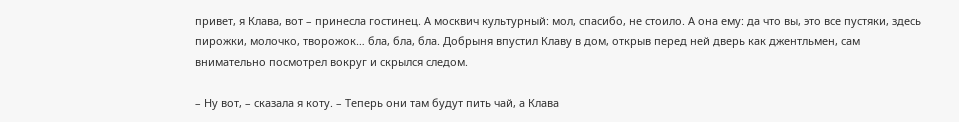привет, я Клава, вот – принесла гостинец. А москвич культурный: мол, спасибо, не стоило. А она ему: да что вы, это все пустяки, здесь пирожки, молочко, творожок… бла, бла, бла. Добрыня впустил Клаву в дом, открыв перед ней дверь как джентльмен, сам внимательно посмотрел вокруг и скрылся следом.

– Ну вот, – сказала я коту. – Теперь они там будут пить чай, а Клава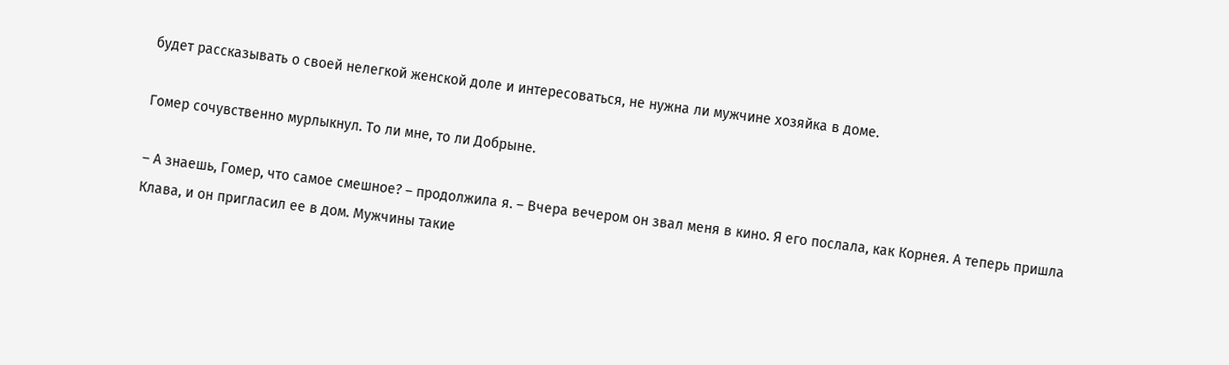будет рассказывать о своей нелегкой женской доле и интересоваться, не нужна ли мужчине хозяйка в доме.

Гомер сочувственно мурлыкнул. То ли мне, то ли Добрыне.

– А знаешь, Гомер, что самое смешное? – продолжила я. – Вчера вечером он звал меня в кино. Я его послала, как Корнея. А теперь пришла Клава, и он пригласил ее в дом. Мужчины такие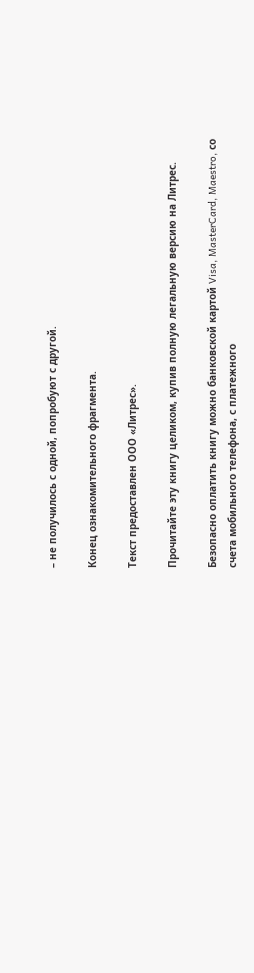– не получилось с одной, попробуют с другой.

Конец ознакомительного фрагмента.

Текст предоставлен ООО «Литрес».

Прочитайте эту книгу целиком, купив полную легальную версию на Литрес.

Безопасно оплатить книгу можно банковской картой Visa, MasterCard, Maestro, со счета мобильного телефона, с платежного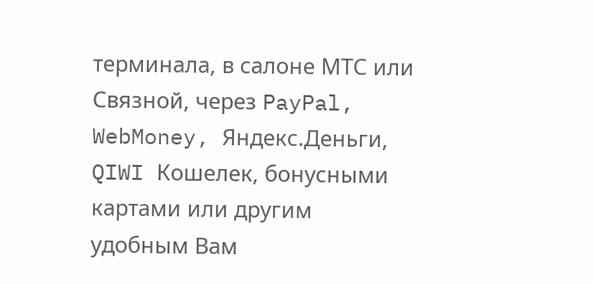терминала, в салоне МТС или Связной, через PayPal, WebMoney, Яндекс.Деньги, QIWI Кошелек, бонусными картами или другим удобным Вам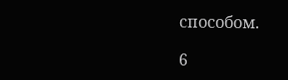способом.

6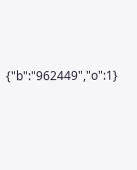{"b":"962449","o":1}